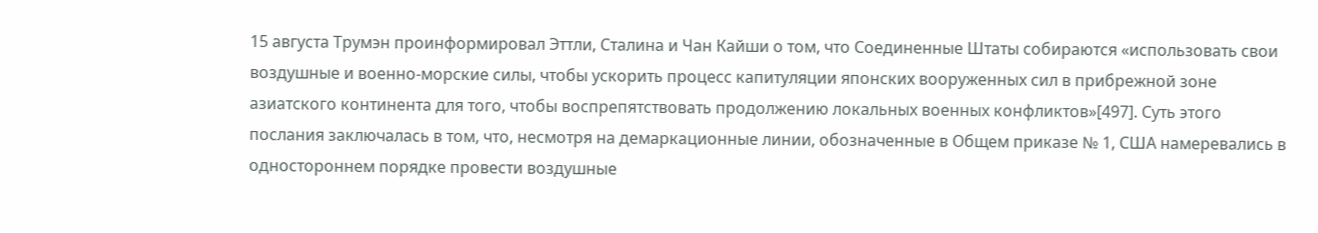15 августа Трумэн проинформировал Эттли, Сталина и Чан Кайши о том, что Соединенные Штаты собираются «использовать свои воздушные и военно-морские силы, чтобы ускорить процесс капитуляции японских вооруженных сил в прибрежной зоне азиатского континента для того, чтобы воспрепятствовать продолжению локальных военных конфликтов»[497]. Суть этого послания заключалась в том, что, несмотря на демаркационные линии, обозначенные в Общем приказе № 1, США намеревались в одностороннем порядке провести воздушные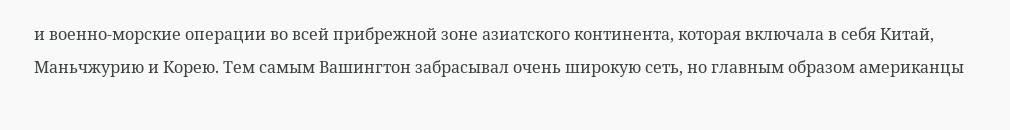и военно-морские операции во всей прибрежной зоне азиатского континента, которая включала в себя Китай, Маньчжурию и Корею. Тем самым Вашингтон забрасывал очень широкую сеть, но главным образом американцы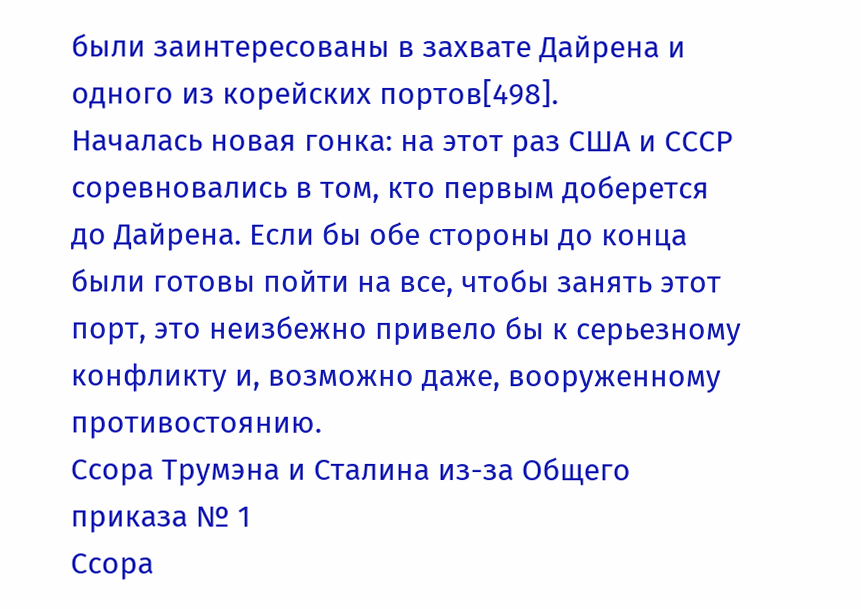были заинтересованы в захвате Дайрена и одного из корейских портов[498].
Началась новая гонка: на этот раз США и СССР соревновались в том, кто первым доберется до Дайрена. Если бы обе стороны до конца были готовы пойти на все, чтобы занять этот порт, это неизбежно привело бы к серьезному конфликту и, возможно даже, вооруженному противостоянию.
Ссора Трумэна и Сталина из-за Общего приказа № 1
Ссора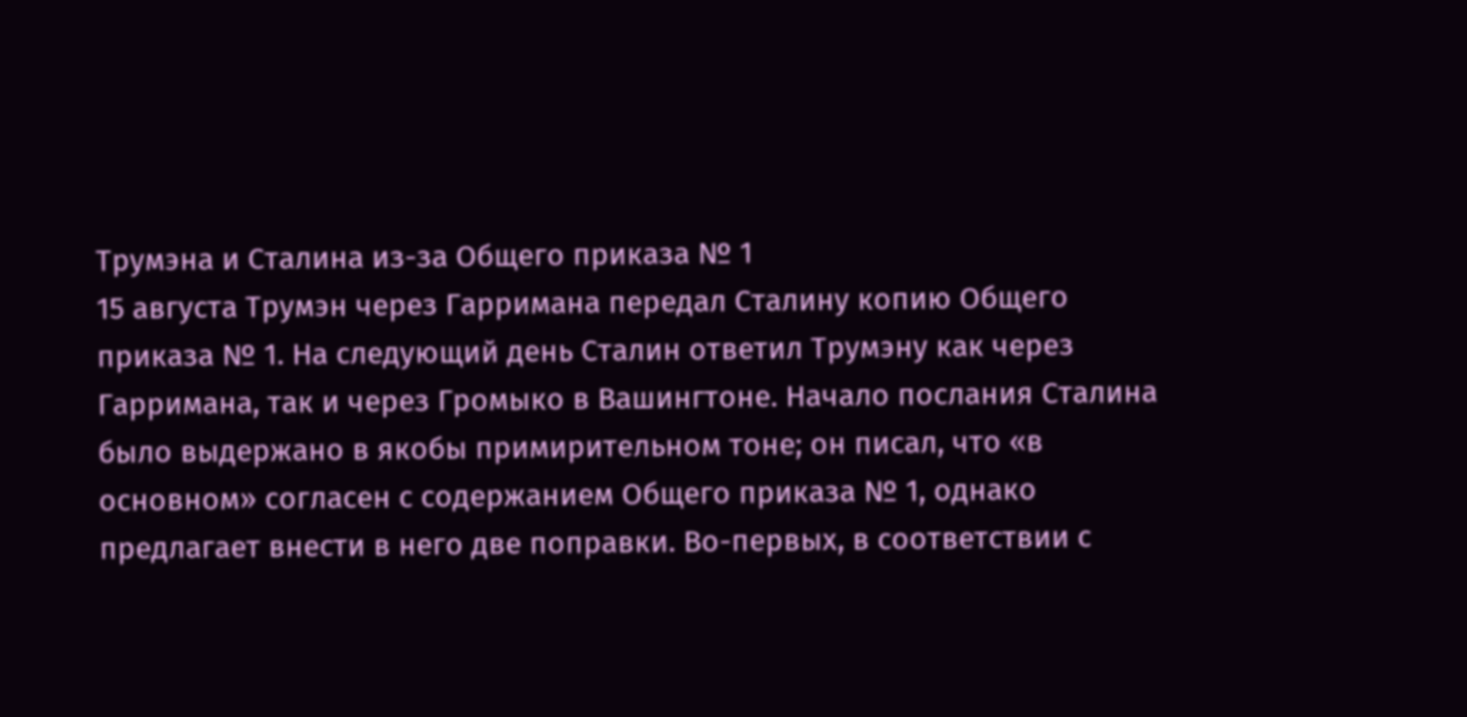Трумэна и Сталина из-за Общего приказа № 1
15 августа Трумэн через Гарримана передал Сталину копию Общего приказа № 1. На следующий день Сталин ответил Трумэну как через Гарримана, так и через Громыко в Вашингтоне. Начало послания Сталина было выдержано в якобы примирительном тоне; он писал, что «в основном» согласен с содержанием Общего приказа № 1, однако предлагает внести в него две поправки. Во-первых, в соответствии с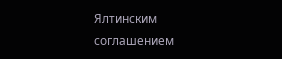Ялтинским соглашением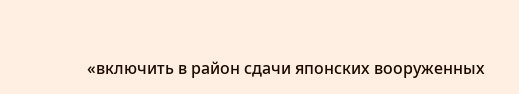«включить в район сдачи японских вооруженных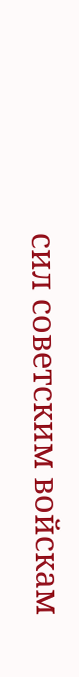сил советским войскам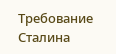Требование Сталина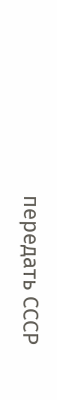передать СССР